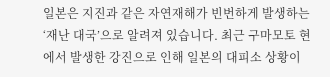일본은 지진과 같은 자연재해가 빈번하게 발생하는 ‘재난 대국’으로 알려져 있습니다. 최근 구마모토 현에서 발생한 강진으로 인해 일본의 대피소 상황이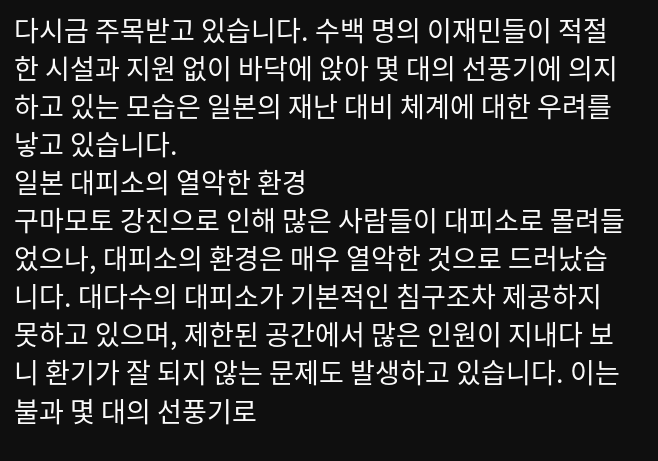다시금 주목받고 있습니다. 수백 명의 이재민들이 적절한 시설과 지원 없이 바닥에 앉아 몇 대의 선풍기에 의지하고 있는 모습은 일본의 재난 대비 체계에 대한 우려를 낳고 있습니다.
일본 대피소의 열악한 환경
구마모토 강진으로 인해 많은 사람들이 대피소로 몰려들었으나, 대피소의 환경은 매우 열악한 것으로 드러났습니다. 대다수의 대피소가 기본적인 침구조차 제공하지 못하고 있으며, 제한된 공간에서 많은 인원이 지내다 보니 환기가 잘 되지 않는 문제도 발생하고 있습니다. 이는 불과 몇 대의 선풍기로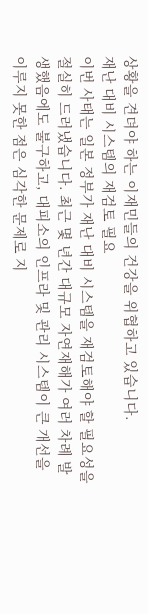상황을 견뎌야 하는 이재민들의 건강을 위협하고 있습니다.
재난 대비 시스템의 재검토 필요
이번 사태는 일본 정부가 재난 대비 시스템을 재검토해야 할 필요성을 절실히 드러냈습니다. 최근 몇 년간 대규모 자연재해가 여러 차례 발생했음에도 불구하고, 대피소의 인프라 및 관리 시스템이 큰 개선을 이루지 못한 점은 심각한 문제로 지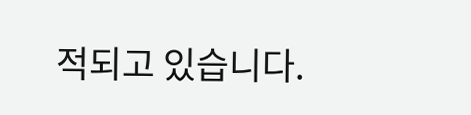적되고 있습니다.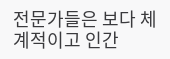전문가들은 보다 체계적이고 인간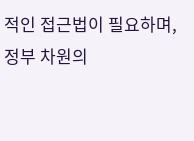적인 접근법이 필요하며, 정부 차원의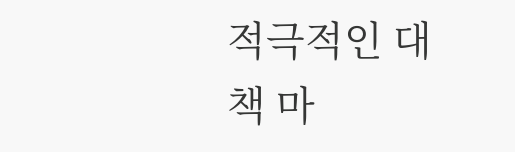적극적인 대책 마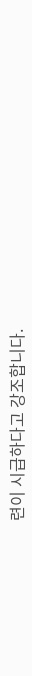련이 시급하다고 강조합니다.